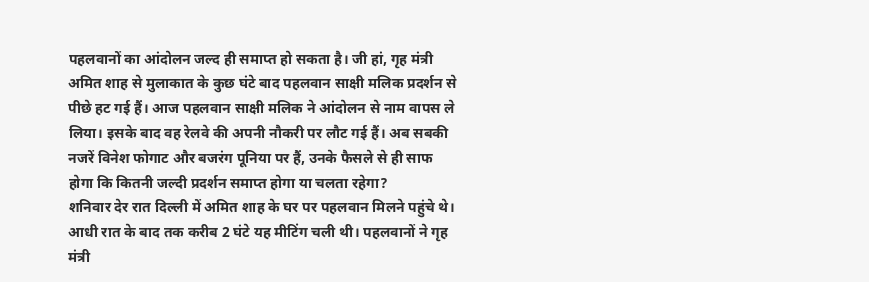पहलवानों का आंदोलन जल्द ही समाप्त हो सकता है। जी हां, गृह मंत्री अमित शाह से मुलाकात के कुछ घंटे बाद पहलवान साक्षी मलिक प्रदर्शन से पीछे हट गई हैं। आज पहलवान साक्षी मलिक ने आंदोलन से नाम वापस ले लिया। इसके बाद वह रेलवे की अपनी नौकरी पर लौट गई हैं। अब सबकी नजरें विनेश फोगाट और बजरंग पूनिया पर हैं, उनके फैसले से ही साफ होगा कि कितनी जल्दी प्रदर्शन समाप्त होगा या चलता रहेगा?
शनिवार देर रात दिल्ली में अमित शाह के घर पर पहलवान मिलने पहुंचे थे। आधी रात के बाद तक करीब 2 घंटे यह मीटिंग चली थी। पहलवानों ने गृह मंत्री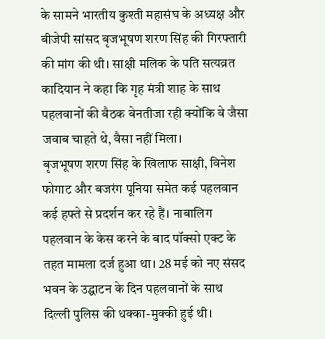के सामने भारतीय कुश्ती महासंघ के अध्यक्ष और बीजेपी सांसद बृजभूषण शरण सिंह की गिरफ्तारी की मांग की थी। साक्षी मलिक के पति सत्यव्रत कादियान ने कहा कि गृह मंत्री शाह के साथ पहलवानों की बैठक बेनतीजा रही क्योंकि वे जैसा जवाब चाहते थे, वैसा नहीं मिला।
बृजभूषण शरण सिंह के खिलाफ साक्षी, विनेश फोगाट और बजरंग पूनिया समेत कई पहलवान कई हफ्ते से प्रदर्शन कर रहे हैं। नाबालिग पहलवान के केस करने के बाद पॉक्सो एक्ट के तहत मामला दर्ज हुआ था। 28 मई को नए संसद भवन के उद्घाटन के दिन पहलवानों के साथ दिल्ली पुलिस की धक्का-मुक्की हुई थी।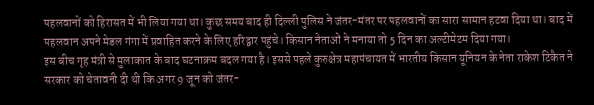पहलवानों को हिरासत में भी लिया गया था। कुछ समय बाद ही दिल्ली पुलिस ने जंतर-मंतर पर पहलवानों का सारा सामान हटवा दिया था। बाद में पहलवान अपने मेडल गंगा में प्रवाहित करने के लिए हरिद्वार पहुंचे। किसान नेताओं ने मनाया तो 5 दिन का अल्टीमेटम दिया गया।
इस बीच गृह मंत्री से मुलाकात के बाद घटनाक्रम बदल गया है। इससे पहले कुरुक्षेत्र महापंचायत में भारतीय किसान यूनियन के नेता राकेश टिकैत ने सरकार को चेतावनी दी थी कि अगर 9 जून को जंतर-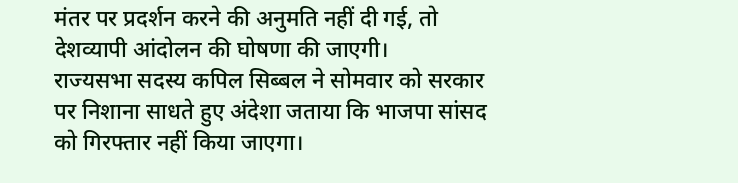मंतर पर प्रदर्शन करने की अनुमति नहीं दी गई, तो देशव्यापी आंदोलन की घोषणा की जाएगी।
राज्यसभा सदस्य कपिल सिब्बल ने सोमवार को सरकार पर निशाना साधते हुए अंदेशा जताया कि भाजपा सांसद को गिरफ्तार नहीं किया जाएगा।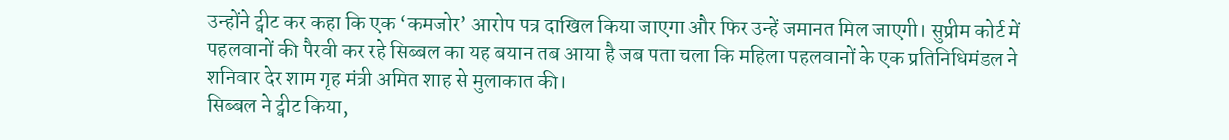उन्होंने ट्वीट कर कहा कि एक ‘कमजोर’ आरोप पत्र दाखिल किया जाएगा और फिर उन्हें जमानत मिल जाएगी। सुप्रीम कोर्ट में पहलवानों की पैरवी कर रहे सिब्बल का यह बयान तब आया है जब पता चला कि महिला पहलवानों के एक प्रतिनिधिमंडल ने शनिवार देर शाम गृह मंत्री अमित शाह से मुलाकात की।
सिब्बल ने ट्वीट किया,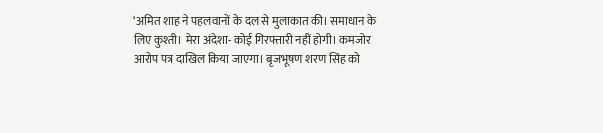‘अमित शाह ने पहलवानों के दल से मुलाकात की। समाधान के लिए कुश्ती। मेरा अंदेशा- कोई गिरफ्तारी नहीं होगी। कमजोर आरोप पत्र दाखिल किया जाएगा। बृजभूषण शरण सिंह को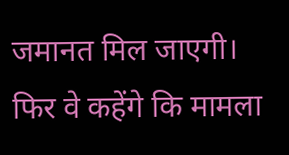जमानत मिल जाएगी। फिर वे कहेंगे कि मामला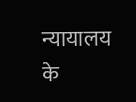न्यायालय के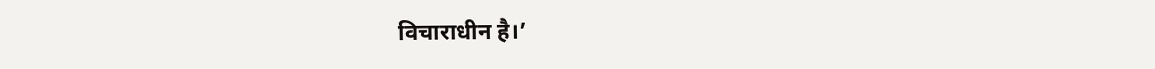विचाराधीन है।’